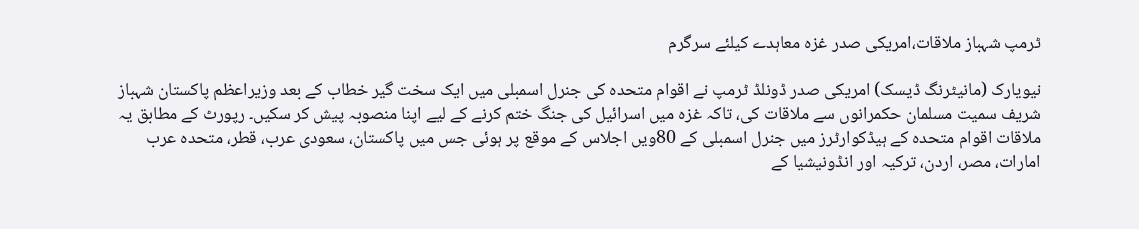ٹرمپ شہباز ملاقات،امریکی صدر غزہ معاہدے کیلئے سرگرم

نیویارک (مانیٹرنگ ڈیسک) امریکی صدر ڈونلڈ ٹرمپ نے اقوام متحدہ کی جنرل اسمبلی میں ایک سخت گیر خطاب کے بعد وزیراعظم پاکستان شہباز شریف سمیت مسلمان حکمرانوں سے ملاقات کی، تاکہ غزہ میں اسرائیل کی جنگ ختم کرنے کے لیے اپنا منصوبہ پیش کر سکیں۔ رپورٹ کے مطابق یہ ملاقات اقوام متحدہ کے ہیڈکوارٹرز میں جنرل اسمبلی کے 80ویں اجلاس کے موقع پر ہوئی جس میں پاکستان، سعودی عرب، قطر، متحدہ عرب امارات، مصر، اردن، ترکیہ اور انڈونیشیا کے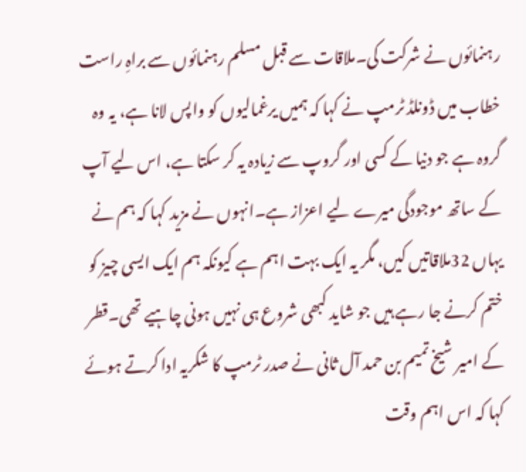رہنمائوں نے شرکت کی۔ملاقات سے قبل مسلم رہنمائوں سے براہِ راست خطاب میں ڈونلڈ ٹرمپ نے کہا کہ ہمیں یرغمالیوں کو واپس لانا ہے، یہ وہ گروہ ہے جو دنیا کے کسی اور گروپ سے زیادہ یہ کر سکتا ہے، اس لیے آپ کے ساتھ موجودگی میرے لیے اعزاز ہے۔انہوں نے مزید کہا کہ ہم نے یہاں 32ملاقاتیں کیں، مگر یہ ایک بہت اہم ہے کیونکہ ہم ایک ایسی چیز کو ختم کرنے جا رہے ہیں جو شاید کبھی شروع ہی نہیں ہونی چاہیے تھی۔قطر کے امیر شیخ تمیم بن حمد آل ثانی نے صدر ٹرمپ کا شکریہ ادا کرتے ہوئے کہا کہ اس اہم وقت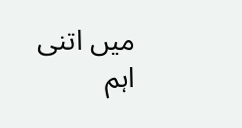میں اتنی اہم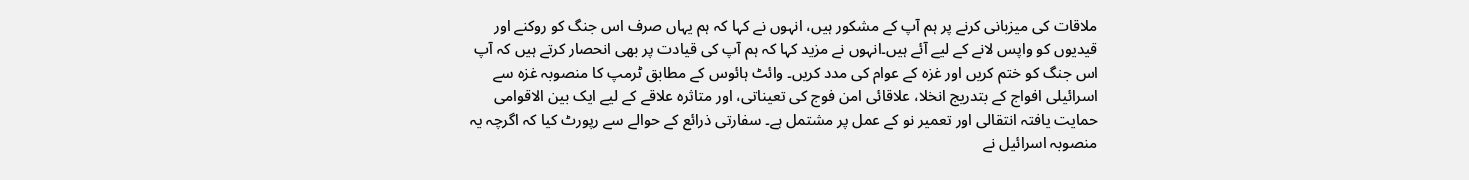ملاقات کی میزبانی کرنے پر ہم آپ کے مشکور ہیں، انہوں نے کہا کہ ہم یہاں صرف اس جنگ کو روکنے اور قیدیوں کو واپس لانے کے لیے آئے ہیں۔انہوں نے مزید کہا کہ ہم آپ کی قیادت پر بھی انحصار کرتے ہیں کہ آپ اس جنگ کو ختم کریں اور غزہ کے عوام کی مدد کریں۔ وائٹ ہائوس کے مطابق ٹرمپ کا منصوبہ غزہ سے اسرائیلی افواج کے بتدریج انخلا، علاقائی امن فوج کی تعیناتی، اور متاثرہ علاقے کے لیے ایک بین الاقوامی حمایت یافتہ انتقالی اور تعمیر نو کے عمل پر مشتمل ہے۔ سفارتی ذرائع کے حوالے سے رپورٹ کیا کہ اگرچہ یہ منصوبہ اسرائیل نے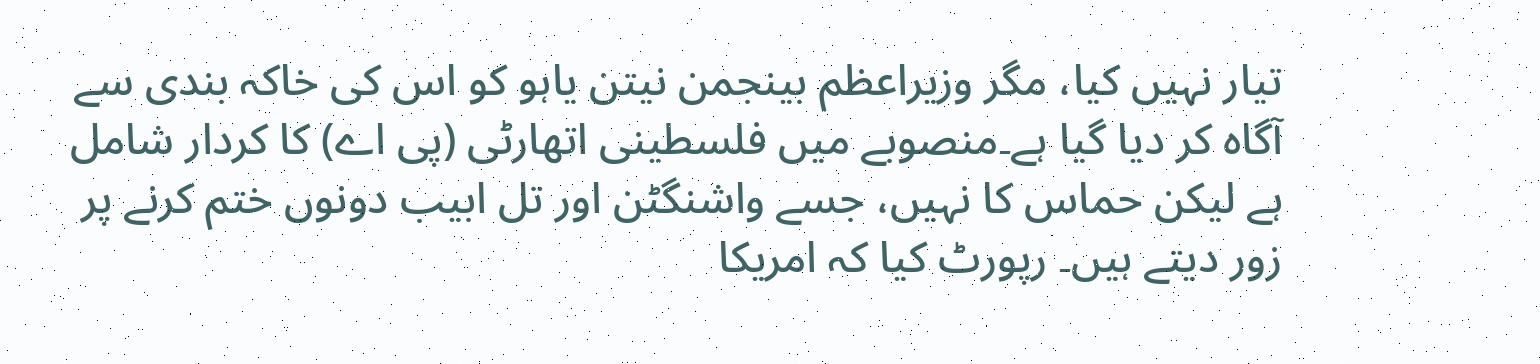تیار نہیں کیا، مگر وزیراعظم بینجمن نیتن یاہو کو اس کی خاکہ بندی سے آگاہ کر دیا گیا ہے۔منصوبے میں فلسطینی اتھارٹی (پی اے) کا کردار شامل ہے لیکن حماس کا نہیں، جسے واشنگٹن اور تل ابیب دونوں ختم کرنے پر زور دیتے ہیں۔ رپورٹ کیا کہ امریکا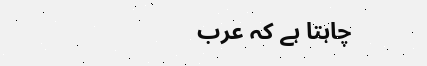چاہتا ہے کہ عرب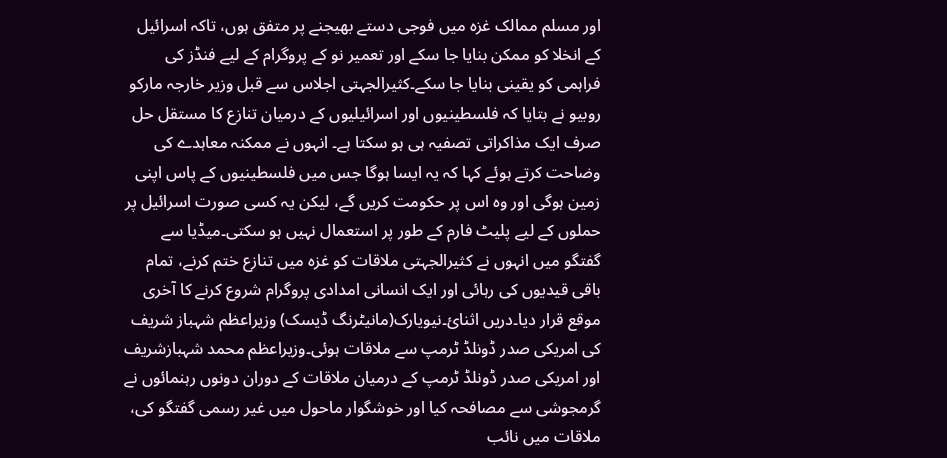اور مسلم ممالک غزہ میں فوجی دستے بھیجنے پر متفق ہوں، تاکہ اسرائیل کے انخلا کو ممکن بنایا جا سکے اور تعمیر نو کے پروگرام کے لیے فنڈز کی فراہمی کو یقینی بنایا جا سکے۔کثیرالجہتی اجلاس سے قبل وزیر خارجہ مارکو روبیو نے بتایا کہ فلسطینیوں اور اسرائیلیوں کے درمیان تنازع کا مستقل حل صرف ایک مذاکراتی تصفیہ ہی ہو سکتا ہے۔ انہوں نے ممکنہ معاہدے کی وضاحت کرتے ہوئے کہا کہ یہ ایسا ہوگا جس میں فلسطینیوں کے پاس اپنی زمین ہوگی اور وہ اس پر حکومت کریں گے، لیکن یہ کسی صورت اسرائیل پر حملوں کے لیے پلیٹ فارم کے طور پر استعمال نہیں ہو سکتی۔میڈیا سے گفتگو میں انہوں نے کثیرالجہتی ملاقات کو غزہ میں تنازع ختم کرنے، تمام باقی قیدیوں کی رہائی اور ایک انسانی امدادی پروگرام شروع کرنے کا آخری موقع قرار دیا۔دریں اثنائ۔نیویارک(مانیٹرنگ ڈیسک) وزیراعظم شہباز شریف کی امریکی صدر ڈونلڈ ٹرمپ سے ملاقات ہوئی۔وزیراعظم محمد شہبازشریف اور امریکی صدر ڈونلڈ ٹرمپ کے درمیان ملاقات کے دوران دونوں رہنمائوں نے گرمجوشی سے مصافحہ کیا اور خوشگوار ماحول میں غیر رسمی گفتگو کی، ملاقات میں نائب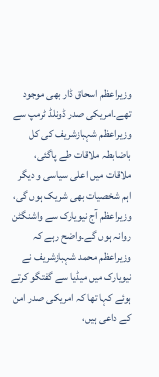وزیراعظم اسحاق ڈار بھی موجود تھے۔امریکی صدر ڈونلڈ ٹرمپ سے وزیراعظم شہبازشریف کی کل باضابطہ ملاقات طے پاگئی، ملاقات میں اعلی سیاسی و دیگر اہم شخصیات بھی شریک ہوں گی، وزیراعظم آج نیویارک سے واشنگٹن روانہ ہوں گے۔واضح رہے کہ وزیراعظم محمد شہبازشریف نے نیویارک میں میڈیا سے گفتگو کرتے ہوئے کہا تھا کہ امریکی صدر امن کے داعی ہیں،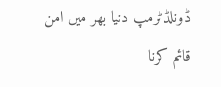ڈونلڈٹرمپ دنیا بھر میں امن قائم کرنا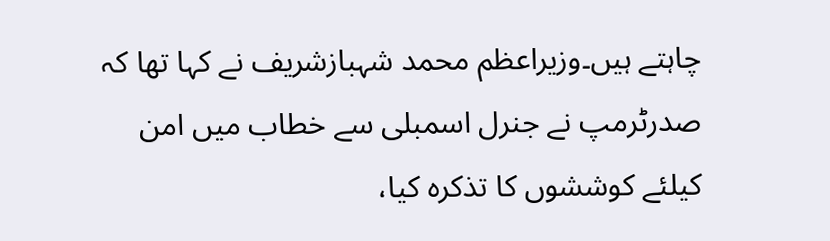چاہتے ہیں۔وزیراعظم محمد شہبازشریف نے کہا تھا کہ صدرٹرمپ نے جنرل اسمبلی سے خطاب میں امن کیلئے کوششوں کا تذکرہ کیا،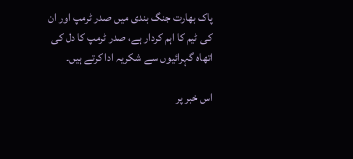پاک بھارت جنگ بندی میں صدر ٹرمپ اور ان کی ٹیم کا اہم کردار ہے، صدر ٹرمپ کا دل کی اتھاہ گہرائیوں سے شکریہ ادا کرتے ہیں۔

اس خبر پر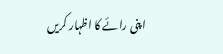اپنی رائے کا اظہار کریں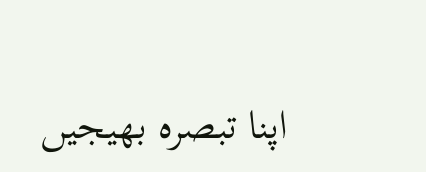اپنا تبصرہ بھیجیں